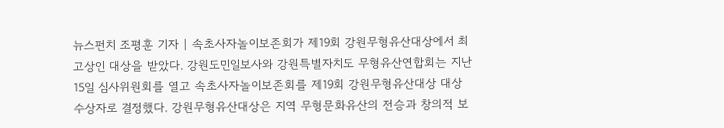뉴스펀치 조평훈 기자 | 속초사자놀이보존회가 제19회 강원무형유산대상에서 최고상인 대상을 받았다. 강원도민일보사와 강원특별자치도 무형유산연합회는 지난 15일 심사위원회를 열고 속초사자놀이보존회를 제19회 강원무형유산대상 대상 수상자로 결정했다. 강원무형유산대상은 지역 무형문화유산의 전승과 창의적 보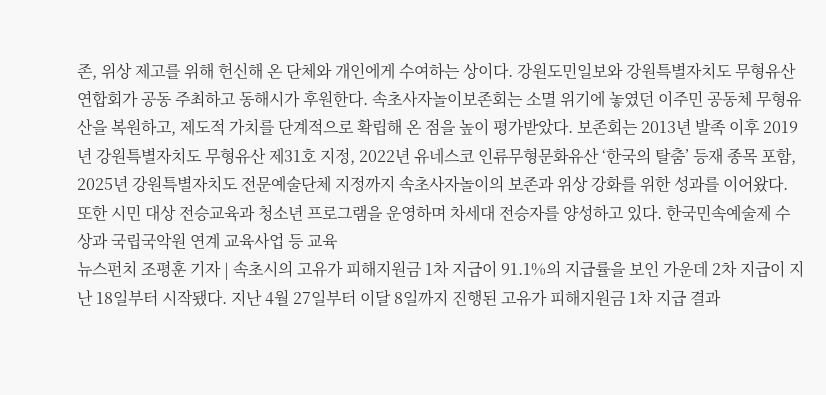존, 위상 제고를 위해 헌신해 온 단체와 개인에게 수여하는 상이다. 강원도민일보와 강원특별자치도 무형유산연합회가 공동 주최하고 동해시가 후원한다. 속초사자놀이보존회는 소멸 위기에 놓였던 이주민 공동체 무형유산을 복원하고, 제도적 가치를 단계적으로 확립해 온 점을 높이 평가받았다. 보존회는 2013년 발족 이후 2019년 강원특별자치도 무형유산 제31호 지정, 2022년 유네스코 인류무형문화유산 ‘한국의 탈춤’ 등재 종목 포함, 2025년 강원특별자치도 전문예술단체 지정까지 속초사자놀이의 보존과 위상 강화를 위한 성과를 이어왔다. 또한 시민 대상 전승교육과 청소년 프로그램을 운영하며 차세대 전승자를 양성하고 있다. 한국민속예술제 수상과 국립국악원 연계 교육사업 등 교육
뉴스펀치 조평훈 기자 | 속초시의 고유가 피해지원금 1차 지급이 91.1%의 지급률을 보인 가운데 2차 지급이 지난 18일부터 시작됐다. 지난 4월 27일부터 이달 8일까지 진행된 고유가 피해지원금 1차 지급 결과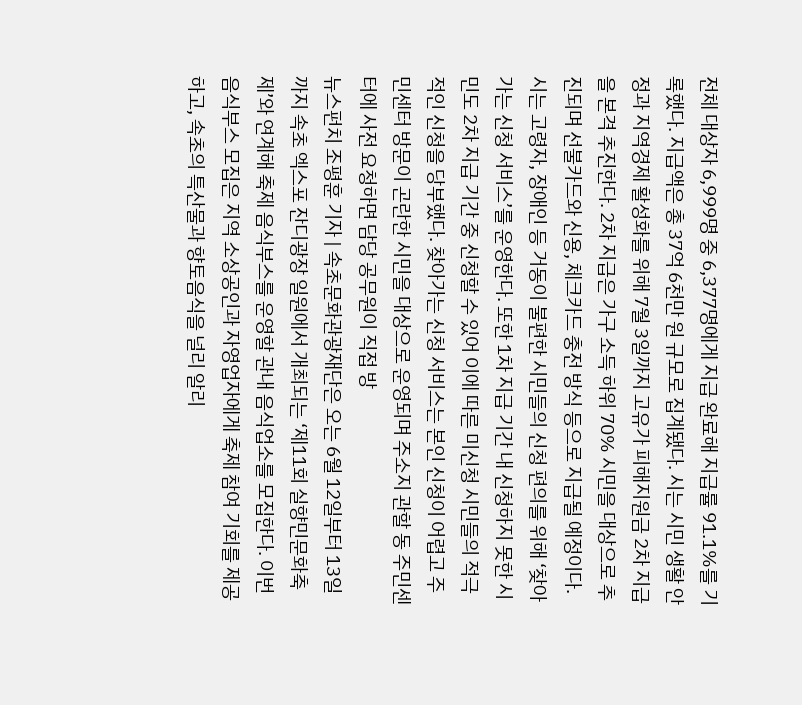전체 대상자 6,999명 중 6,377명에게 지급 완료해 지급률 91.1%를 기록했다. 지급액은 총 37억 6천만 원 규모로 집계됐다. 시는 시민 생활 안정과 지역경제 활성화를 위해 7월 3일까지 고유가 피해지원금 2차 지급을 본격 추진한다. 2차 지급은 가구 소득 하위 70% 시민을 대상으로 추진되며 선불카드와 신용, 체크카드 충전 방식 등으로 지급될 예정이다. 시는 고령자, 장애인 등 거동이 불편한 시민들의 신청 편의를 위해 ‘찾아가는 신청 서비스’를 운영한다. 또한 1차 지급 기간 내 신청하지 못한 시민도 2차 지급 기간 중 신청할 수 있어 이에 따른 미신청 시민들의 적극적인 신청을 당부했다. 찾아가는 신청 서비스는 본인 신청이 어렵고 주민센터 방문이 곤란한 시민을 대상으로 운영되며 주소지 관할 동 주민센터에 사전 요청하면 담당 공무원이 직접 방
뉴스펀치 조평훈 기자 | 속초문화관광재단은 오는 6월 12일부터 13일까지 속초 엑스포 잔디광장 일원에서 개최되는 ‘제11회 실향민문화축제’와 연계해 축제 음식부스를 운영할 관내 음식업소를 모집한다. 이번 음식부스 모집은 지역 소상공인과 자영업자에게 축제 참여 기회를 제공하고, 속초의 특산물과 향토음식을 널리 알리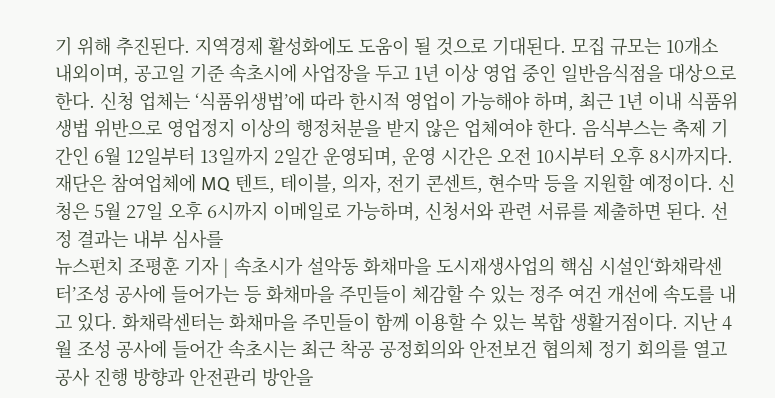기 위해 추진된다. 지역경제 활성화에도 도움이 될 것으로 기대된다. 모집 규모는 10개소 내외이며, 공고일 기준 속초시에 사업장을 두고 1년 이상 영업 중인 일반음식점을 대상으로 한다. 신청 업체는 ‘식품위생법’에 따라 한시적 영업이 가능해야 하며, 최근 1년 이내 식품위생법 위반으로 영업정지 이상의 행정처분을 받지 않은 업체여야 한다. 음식부스는 축제 기간인 6월 12일부터 13일까지 2일간 운영되며, 운영 시간은 오전 10시부터 오후 8시까지다. 재단은 참여업체에 MQ 텐트, 테이블, 의자, 전기 콘센트, 현수막 등을 지원할 예정이다. 신청은 5월 27일 오후 6시까지 이메일로 가능하며, 신청서와 관련 서류를 제출하면 된다. 선정 결과는 내부 심사를
뉴스펀치 조평훈 기자 | 속초시가 설악동 화채마을 도시재생사업의 핵심 시설인‘화채락센터’조성 공사에 들어가는 등 화채마을 주민들이 체감할 수 있는 정주 여건 개선에 속도를 내고 있다. 화채락센터는 화채마을 주민들이 함께 이용할 수 있는 복합 생활거점이다. 지난 4월 조성 공사에 들어간 속초시는 최근 착공 공정회의와 안전보건 협의체 정기 회의를 열고 공사 진행 방향과 안전관리 방안을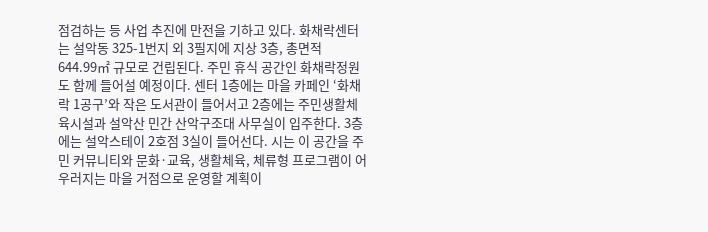점검하는 등 사업 추진에 만전을 기하고 있다. 화채락센터는 설악동 325-1번지 외 3필지에 지상 3층, 총면적 644.99㎡ 규모로 건립된다. 주민 휴식 공간인 화채락정원도 함께 들어설 예정이다. 센터 1층에는 마을 카페인 ‘화채락 1공구’와 작은 도서관이 들어서고 2층에는 주민생활체육시설과 설악산 민간 산악구조대 사무실이 입주한다. 3층에는 설악스테이 2호점 3실이 들어선다. 시는 이 공간을 주민 커뮤니티와 문화·교육, 생활체육, 체류형 프로그램이 어우러지는 마을 거점으로 운영할 계획이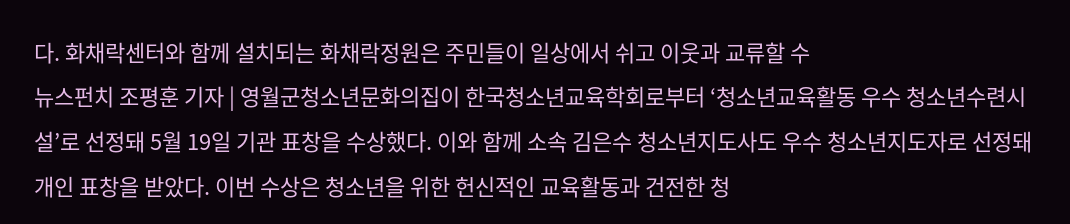다. 화채락센터와 함께 설치되는 화채락정원은 주민들이 일상에서 쉬고 이웃과 교류할 수
뉴스펀치 조평훈 기자 | 영월군청소년문화의집이 한국청소년교육학회로부터 ‘청소년교육활동 우수 청소년수련시설’로 선정돼 5월 19일 기관 표창을 수상했다. 이와 함께 소속 김은수 청소년지도사도 우수 청소년지도자로 선정돼 개인 표창을 받았다. 이번 수상은 청소년을 위한 헌신적인 교육활동과 건전한 청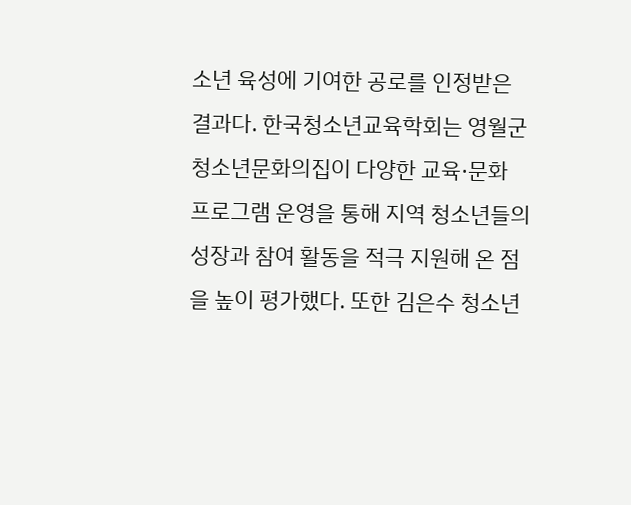소년 육성에 기여한 공로를 인정받은 결과다. 한국청소년교육학회는 영월군청소년문화의집이 다양한 교육·문화 프로그램 운영을 통해 지역 청소년들의 성장과 참여 활동을 적극 지원해 온 점을 높이 평가했다. 또한 김은수 청소년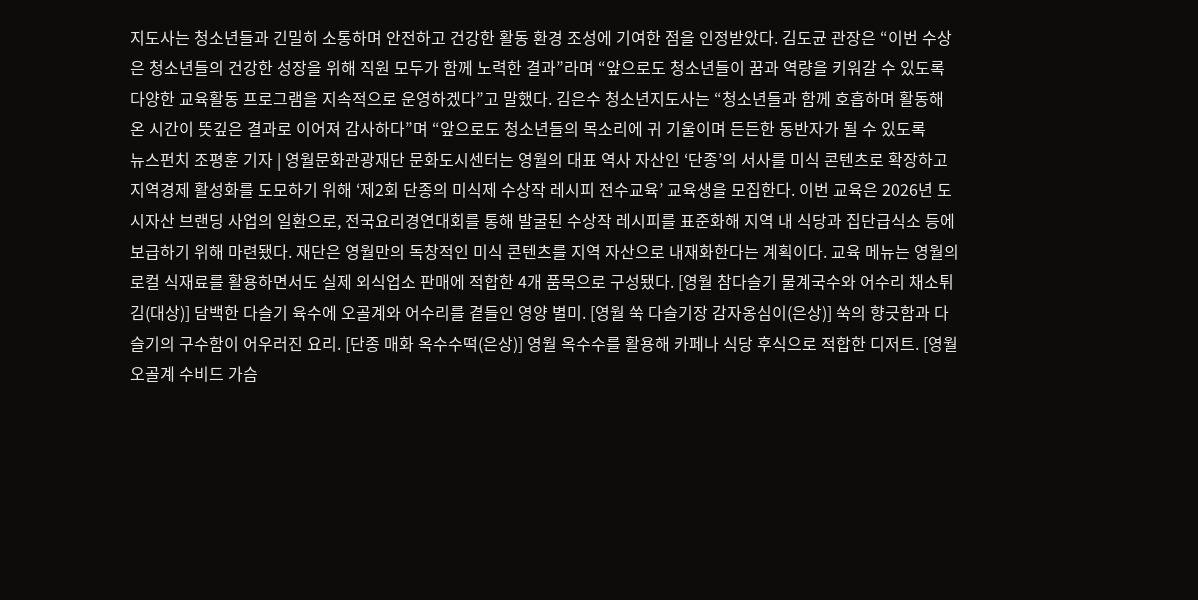지도사는 청소년들과 긴밀히 소통하며 안전하고 건강한 활동 환경 조성에 기여한 점을 인정받았다. 김도균 관장은 “이번 수상은 청소년들의 건강한 성장을 위해 직원 모두가 함께 노력한 결과”라며 “앞으로도 청소년들이 꿈과 역량을 키워갈 수 있도록 다양한 교육활동 프로그램을 지속적으로 운영하겠다”고 말했다. 김은수 청소년지도사는 “청소년들과 함께 호흡하며 활동해 온 시간이 뜻깊은 결과로 이어져 감사하다”며 “앞으로도 청소년들의 목소리에 귀 기울이며 든든한 동반자가 될 수 있도록
뉴스펀치 조평훈 기자 | 영월문화관광재단 문화도시센터는 영월의 대표 역사 자산인 ‘단종’의 서사를 미식 콘텐츠로 확장하고 지역경제 활성화를 도모하기 위해 ‘제2회 단종의 미식제 수상작 레시피 전수교육’ 교육생을 모집한다. 이번 교육은 2026년 도시자산 브랜딩 사업의 일환으로, 전국요리경연대회를 통해 발굴된 수상작 레시피를 표준화해 지역 내 식당과 집단급식소 등에 보급하기 위해 마련됐다. 재단은 영월만의 독창적인 미식 콘텐츠를 지역 자산으로 내재화한다는 계획이다. 교육 메뉴는 영월의 로컬 식재료를 활용하면서도 실제 외식업소 판매에 적합한 4개 품목으로 구성됐다. [영월 참다슬기 물계국수와 어수리 채소튀김(대상)] 담백한 다슬기 육수에 오골계와 어수리를 곁들인 영양 별미. [영월 쑥 다슬기장 감자옹심이(은상)] 쑥의 향긋함과 다슬기의 구수함이 어우러진 요리. [단종 매화 옥수수떡(은상)] 영월 옥수수를 활용해 카페나 식당 후식으로 적합한 디저트. [영월 오골계 수비드 가슴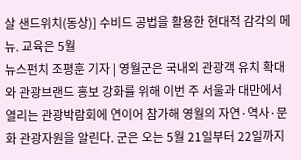살 샌드위치(동상)] 수비드 공법을 활용한 현대적 감각의 메뉴. 교육은 5월
뉴스펀치 조평훈 기자 | 영월군은 국내외 관광객 유치 확대와 관광브랜드 홍보 강화를 위해 이번 주 서울과 대만에서 열리는 관광박람회에 연이어 참가해 영월의 자연·역사·문화 관광자원을 알린다. 군은 오는 5월 21일부터 22일까지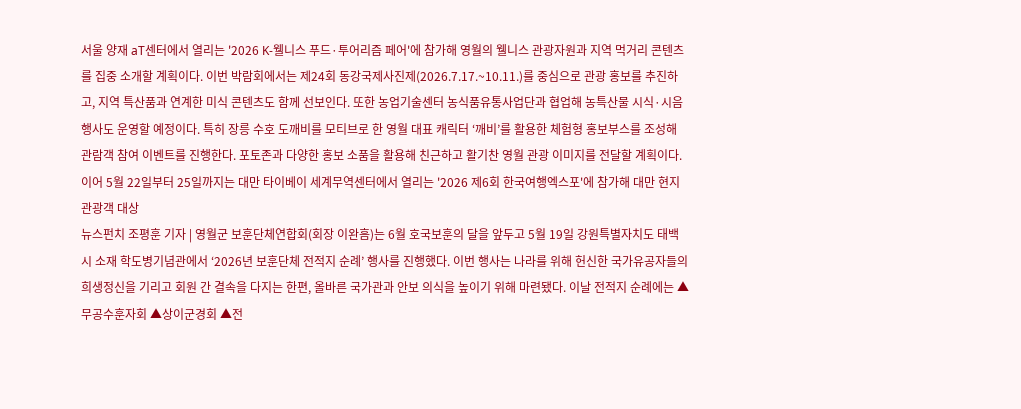서울 양재 aT센터에서 열리는 '2026 K-웰니스 푸드·투어리즘 페어'에 참가해 영월의 웰니스 관광자원과 지역 먹거리 콘텐츠를 집중 소개할 계획이다. 이번 박람회에서는 제24회 동강국제사진제(2026.7.17.~10.11.)를 중심으로 관광 홍보를 추진하고, 지역 특산품과 연계한 미식 콘텐츠도 함께 선보인다. 또한 농업기술센터 농식품유통사업단과 협업해 농특산물 시식·시음 행사도 운영할 예정이다. 특히 장릉 수호 도깨비를 모티브로 한 영월 대표 캐릭터 ‘깨비’를 활용한 체험형 홍보부스를 조성해 관람객 참여 이벤트를 진행한다. 포토존과 다양한 홍보 소품을 활용해 친근하고 활기찬 영월 관광 이미지를 전달할 계획이다. 이어 5월 22일부터 25일까지는 대만 타이베이 세계무역센터에서 열리는 '2026 제6회 한국여행엑스포'에 참가해 대만 현지 관광객 대상
뉴스펀치 조평훈 기자 | 영월군 보훈단체연합회(회장 이완흠)는 6월 호국보훈의 달을 앞두고 5월 19일 강원특별자치도 태백시 소재 학도병기념관에서 ‘2026년 보훈단체 전적지 순례’ 행사를 진행했다. 이번 행사는 나라를 위해 헌신한 국가유공자들의 희생정신을 기리고 회원 간 결속을 다지는 한편, 올바른 국가관과 안보 의식을 높이기 위해 마련됐다. 이날 전적지 순례에는 ▲무공수훈자회 ▲상이군경회 ▲전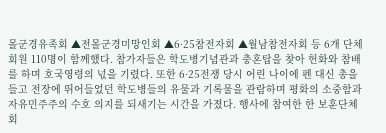몰군경유족회 ▲전몰군경미망인회 ▲6·25참전자회 ▲월남참전자회 등 6개 단체 회원 110명이 함께했다. 참가자들은 학도병기념관과 충혼탑을 찾아 헌화와 참배를 하며 호국영령의 넋을 기렸다. 또한 6·25전쟁 당시 어린 나이에 펜 대신 총을 들고 전장에 뛰어들었던 학도병들의 유물과 기록물을 관람하며 평화의 소중함과 자유민주주의 수호 의지를 되새기는 시간을 가졌다. 행사에 참여한 한 보훈단체 회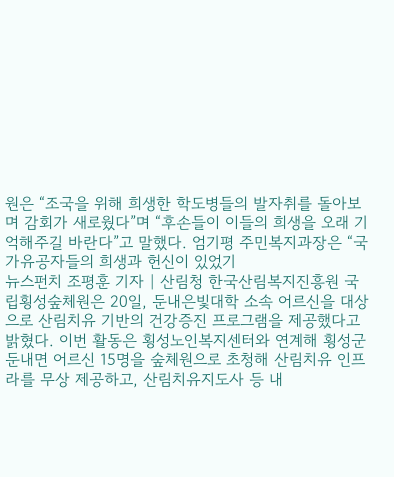원은 “조국을 위해 희생한 학도병들의 발자취를 돌아보며 감회가 새로웠다”며 “후손들이 이들의 희생을 오래 기억해주길 바란다”고 말했다. 엄기평 주민복지과장은 “국가유공자들의 희생과 헌신이 있었기
뉴스펀치 조평훈 기자 | 산림청 한국산림복지진흥원 국립횡성숲체원은 20일, 둔내은빛대학 소속 어르신을 대상으로 산림치유 기반의 건강증진 프로그램을 제공했다고 밝혔다. 이번 활동은 횡성노인복지센터와 연계해 횡성군 둔내면 어르신 15명을 숲체원으로 초청해 산림치유 인프라를 무상 제공하고, 산림치유지도사 등 내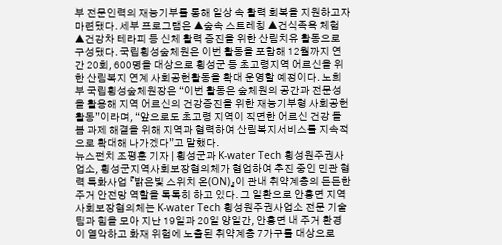부 전문인력의 재능기부를 통해 일상 속 활력 회복을 지원하고자 마련됐다. 세부 프로그램은 ▲숲속 스트레칭 ▲건식족욕 체험 ▲건강차 테라피 등 신체 활력 증진을 위한 산림치유 활동으로 구성됐다. 국립횡성숲체원은 이번 활동을 포함해 12월까지 연간 20회, 600명을 대상으로 횡성군 등 초고령지역 어르신을 위한 산림복지 연계 사회공헌활동을 확대 운영할 예정이다. 노희부 국립횡성숲체원장은 “이번 활동은 숲체원의 공간과 전문성을 활용해 지역 어르신의 건강증진을 위한 재능기부형 사회공헌활동”이라며, “앞으로도 초고령 지역이 직면한 어르신 건강 돌봄 과제 해결을 위해 지역과 협력하여 산림복지서비스를 지속적으로 확대해 나가겠다”고 말했다.
뉴스펀치 조평훈 기자 | 횡성군과 K-water Tech 횡성원주권사업소, 횡성군지역사회보장협의체가 협업하여 추진 중인 민관 협력 특화사업 『밝은빛 스위치 온(ON)』이 관내 취약계층의 든든한 주거 안전망 역할을 톡톡히 하고 있다. 그 일환으로 안흥면 지역사회보장협의체는 K-water Tech 횡성원주권사업소 전문 기술팀과 힘을 모아 지난 19일과 20일 양일간, 안흥면 내 주거 환경이 열악하고 화재 위험에 노출된 취약계층 7가구를 대상으로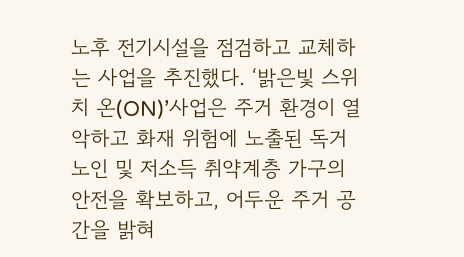노후 전기시설을 점검하고 교체하는 사업을 추진했다. ‘밝은빛 스위치 온(ON)’사업은 주거 환경이 열악하고 화재 위험에 노출된 독거노인 및 저소득 취약계층 가구의 안전을 확보하고, 어두운 주거 공간을 밝혀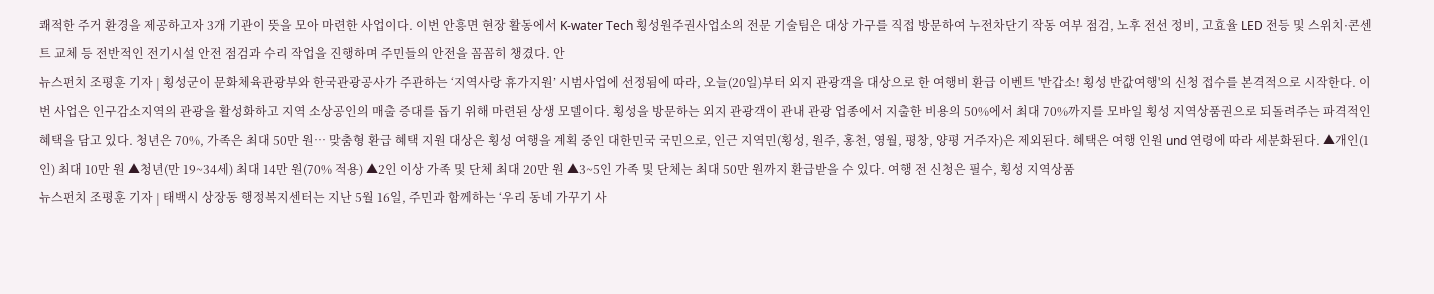쾌적한 주거 환경을 제공하고자 3개 기관이 뜻을 모아 마련한 사업이다. 이번 안흥면 현장 활동에서 K-water Tech 횡성원주권사업소의 전문 기술팀은 대상 가구를 직접 방문하여 누전차단기 작동 여부 점검, 노후 전선 정비, 고효율 LED 전등 및 스위치·콘센트 교체 등 전반적인 전기시설 안전 점검과 수리 작업을 진행하며 주민들의 안전을 꼼꼼히 챙겼다. 안
뉴스펀치 조평훈 기자 | 횡성군이 문화체육관광부와 한국관광공사가 주관하는 ‘지역사랑 휴가지원’ 시범사업에 선정됨에 따라, 오늘(20일)부터 외지 관광객을 대상으로 한 여행비 환급 이벤트 '반갑소! 횡성 반값여행'의 신청 접수를 본격적으로 시작한다. 이번 사업은 인구감소지역의 관광을 활성화하고 지역 소상공인의 매출 증대를 돕기 위해 마련된 상생 모델이다. 횡성을 방문하는 외지 관광객이 관내 관광 업종에서 지출한 비용의 50%에서 최대 70%까지를 모바일 횡성 지역상품권으로 되돌려주는 파격적인 혜택을 담고 있다. 청년은 70%, 가족은 최대 50만 원… 맞춤형 환급 혜택 지원 대상은 횡성 여행을 계획 중인 대한민국 국민으로, 인근 지역민(횡성, 원주, 홍천, 영월, 평창, 양평 거주자)은 제외된다. 혜택은 여행 인원 und 연령에 따라 세분화된다. ▲개인(1인) 최대 10만 원 ▲청년(만 19~34세) 최대 14만 원(70% 적용) ▲2인 이상 가족 및 단체 최대 20만 원 ▲3~5인 가족 및 단체는 최대 50만 원까지 환급받을 수 있다. 여행 전 신청은 필수, 횡성 지역상품
뉴스펀치 조평훈 기자 | 태백시 상장동 행정복지센터는 지난 5월 16일, 주민과 함께하는 ‘우리 동네 가꾸기 사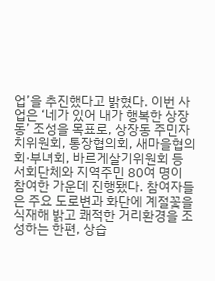업’을 추진했다고 밝혔다. 이번 사업은 ‘네가 있어 내가 행복한 상장동’ 조성을 목표로, 상장동 주민자치위원회, 통장협의회, 새마을협의회·부녀회, 바르게살기위원회 등 서회단체와 지역주민 80여 명이 참여한 가운데 진행됐다. 참여자들은 주요 도로변과 화단에 계절꽃을 식재해 밝고 쾌적한 거리환경을 조성하는 한편, 상습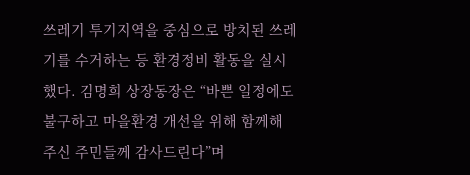쓰레기 투기지역을 중심으로 방치된 쓰레기를 수거하는 등 환경정비 활동을 실시했다. 김명희 상장동장은 “바쁜 일정에도 불구하고 마을환경 개선을 위해 함께해 주신 주민들께 감사드린다”며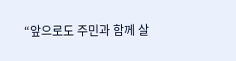“앞으로도 주민과 함께 살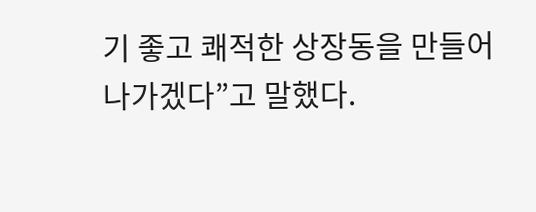기 좋고 쾌적한 상장동을 만들어 나가겠다”고 말했다.